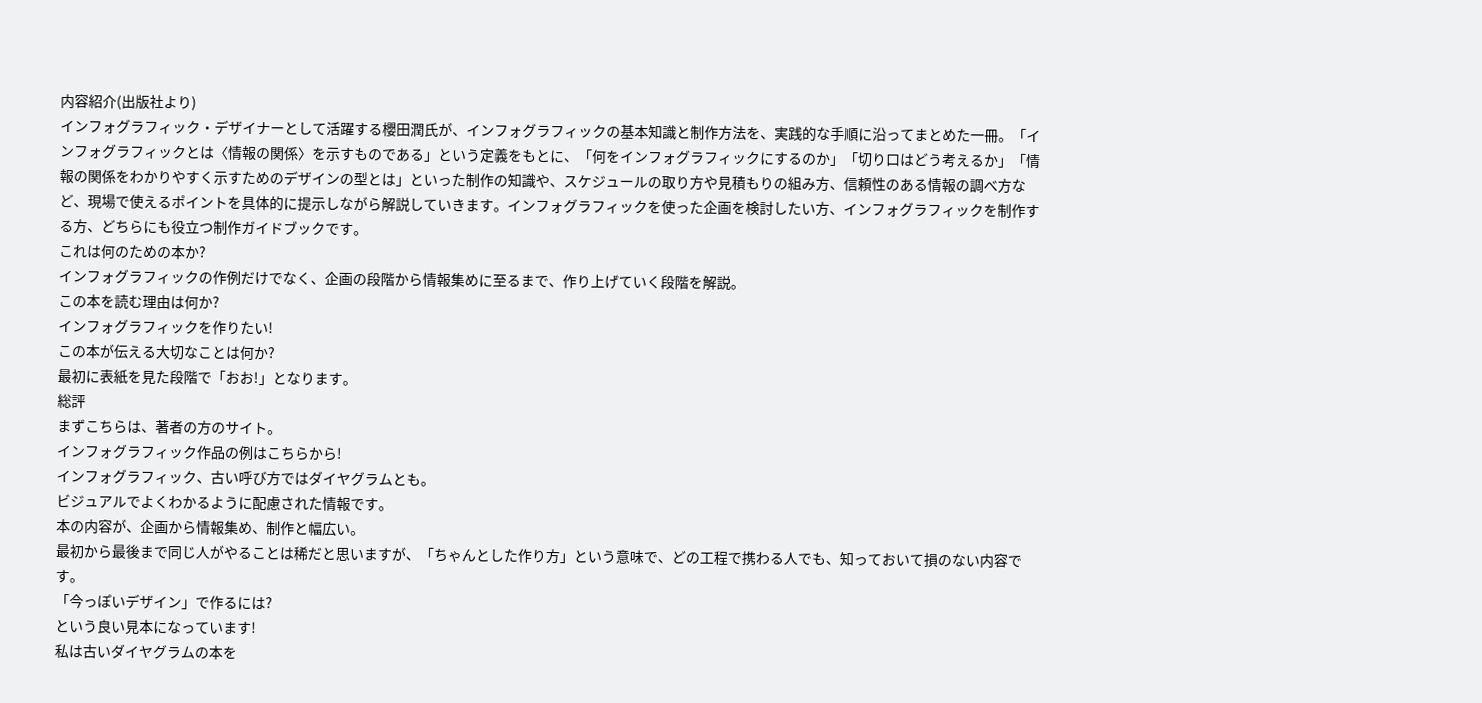内容紹介(出版社より)
インフォグラフィック・デザイナーとして活躍する櫻田潤氏が、インフォグラフィックの基本知識と制作方法を、実践的な手順に沿ってまとめた一冊。「インフォグラフィックとは〈情報の関係〉を示すものである」という定義をもとに、「何をインフォグラフィックにするのか」「切り口はどう考えるか」「情報の関係をわかりやすく示すためのデザインの型とは」といった制作の知識や、スケジュールの取り方や見積もりの組み方、信頼性のある情報の調べ方など、現場で使えるポイントを具体的に提示しながら解説していきます。インフォグラフィックを使った企画を検討したい方、インフォグラフィックを制作する方、どちらにも役立つ制作ガイドブックです。
これは何のための本か?
インフォグラフィックの作例だけでなく、企画の段階から情報集めに至るまで、作り上げていく段階を解説。
この本を読む理由は何か?
インフォグラフィックを作りたい!
この本が伝える大切なことは何か?
最初に表紙を見た段階で「おお!」となります。
総評
まずこちらは、著者の方のサイト。
インフォグラフィック作品の例はこちらから!
インフォグラフィック、古い呼び方ではダイヤグラムとも。
ビジュアルでよくわかるように配慮された情報です。
本の内容が、企画から情報集め、制作と幅広い。
最初から最後まで同じ人がやることは稀だと思いますが、「ちゃんとした作り方」という意味で、どの工程で携わる人でも、知っておいて損のない内容です。
「今っぽいデザイン」で作るには?
という良い見本になっています!
私は古いダイヤグラムの本を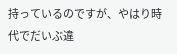持っているのですが、やはり時代でだいぶ違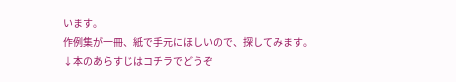います。
作例集が一冊、紙で手元にほしいので、探してみます。
↓本のあらすじはコチラでどうぞ